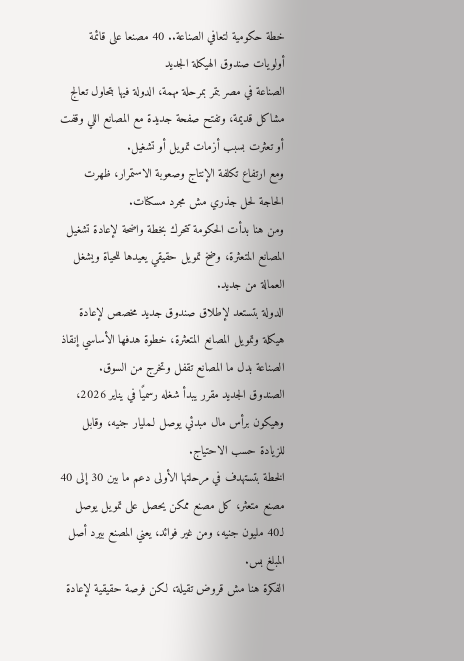خطة حكومية لتعافي الصناعة.. 40 مصنعا على قائمة أولويات صندوق الهيكلة الجديد
الصناعة في مصر بتمر بمرحلة مهمة، الدولة فيها بتحاول تعالج مشاكل قديمة، وتفتح صفحة جديدة مع المصانع اللي وقفت أو تعثرت بسبب أزمات تمويل أو تشغيل.
ومع ارتفاع تكلفة الإنتاج وصعوبة الاستمرار، ظهرت الحاجة لحل جذري مش مجرد مسكنات.
ومن هنا بدأت الحكومة تتحرك بخطة واضحة لإعادة تشغيل المصانع المتعثرة، وضخ تمويل حقيقي يعيدها للحياة ويشغل العمالة من جديد.
الدولة بتستعد لإطلاق صندوق جديد مخصص لإعادة هيكلة وتمويل المصانع المتعثرة، خطوة هدفها الأساسي إنقاذ الصناعة بدل ما المصانع تقفل وتخرج من السوق.
الصندوق الجديد مقرر يبدأ شغله رسميًا في يناير 2026، وهيكون برأس مال مبدئي يوصل لـمليار جنيه، وقابل للزيادة حسب الاحتياج.
الخطة بتستهدف في مرحلتها الأولى دعم ما بين 30 إلى 40 مصنع متعثر، كل مصنع ممكن يحصل على تمويل يوصل لـ40 مليون جنيه، ومن غير فوائد، يعني المصنع بيرد أصل المبلغ بس.
الفكرة هنا مش قروض تقيلة، لكن فرصة حقيقية لإعادة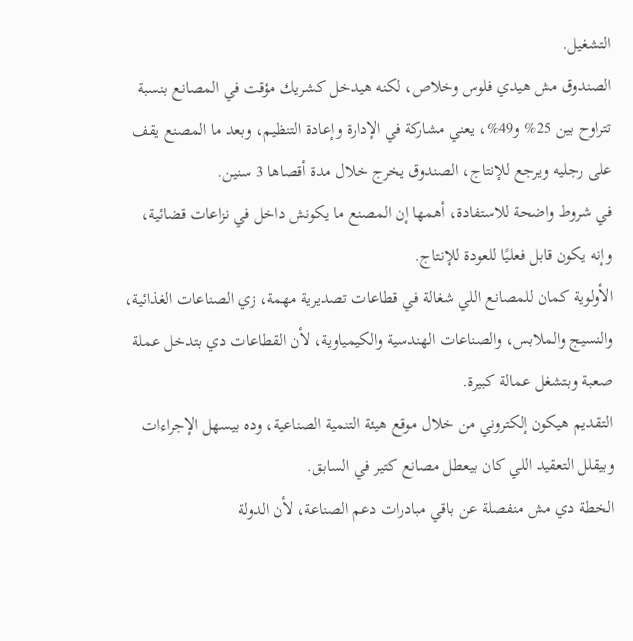التشغيل.
الصندوق مش هيدي فلوس وخلاص، لكنه هيدخل كشريك مؤقت في المصانع بنسبة تتراوح بين 25% و49%، يعني مشاركة في الإدارة وإعادة التنظيم، وبعد ما المصنع يقف على رجليه ويرجع للإنتاج، الصندوق يخرج خلال مدة أقصاها 3 سنين.
في شروط واضحة للاستفادة، أهمها إن المصنع ما يكونش داخل في نزاعات قضائية، وإنه يكون قابل فعليًا للعودة للإنتاج.
الأولوية كمان للمصانع اللي شغالة في قطاعات تصديرية مهمة، زي الصناعات الغذائية، والنسيج والملابس، والصناعات الهندسية والكيمياوية، لأن القطاعات دي بتدخل عملة صعبة وبتشغل عمالة كبيرة.
التقديم هيكون إلكتروني من خلال موقع هيئة التنمية الصناعية، وده بيسهل الإجراءات وبيقلل التعقيد اللي كان بيعطل مصانع كتير في السابق.
الخطة دي مش منفصلة عن باقي مبادرات دعم الصناعة، لأن الدولة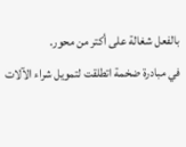بالفعل شغالة على أكتر من محور.
في مبادرة ضخمة اتطلقت لتمويل شراء الآلات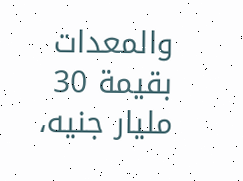والمعدات بقيمة 30 مليار جنيه،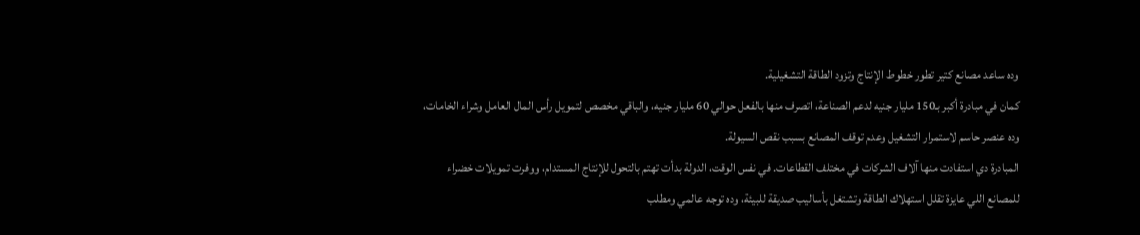وده ساعد مصانع كتير تطور خطوط الإنتاج وتزود الطاقة التشغيلية.
كمان في مبادرة أكبر بـ150 مليار جنيه لدعم الصناعة، اتصرف منها بالفعل حوالي 60 مليار جنيه، والباقي مخصص لتمويل رأس المال العامل وشراء الخامات، وده عنصر حاسم لاستمرار التشغيل وعدم توقف المصانع بسبب نقص السيولة.
المبادرة دي استفادت منها آلاف الشركات في مختلف القطاعات. في نفس الوقت، الدولة بدأت تهتم بالتحول للإنتاج المستدام، ووفرت تمويلات خضراء للمصانع اللي عايزة تقلل استهلاك الطاقة وتشتغل بأساليب صديقة للبيئة، وده توجه عالمي ومطلب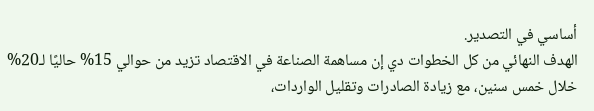أساسي في التصدير.
الهدف النهائي من كل الخطوات دي إن مساهمة الصناعة في الاقتصاد تزيد من حوالي 15% حاليًا لـ20% خلال خمس سنين، مع زيادة الصادرات وتقليل الواردات،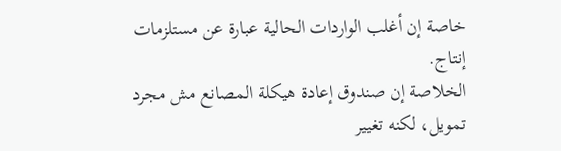خاصة إن أغلب الواردات الحالية عبارة عن مستلزمات إنتاج.
الخلاصة إن صندوق إعادة هيكلة المصانع مش مجرد تمويل، لكنه تغيير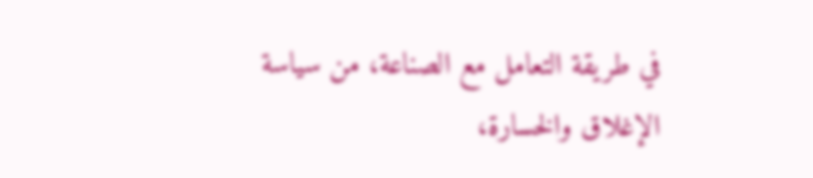في طريقة التعامل مع الصناعة، من سياسة الإغلاق والخسارة،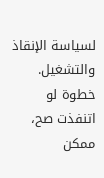لسياسة الإنقاذ والتشغيل.
خطوة لو اتنفذت صح، ممكن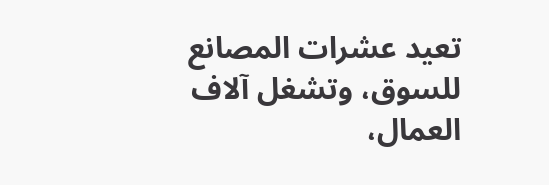تعيد عشرات المصانع للسوق، وتشغل آلاف العمال،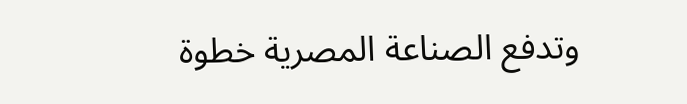وتدفع الصناعة المصرية خطوة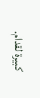كبيرة لقدام.